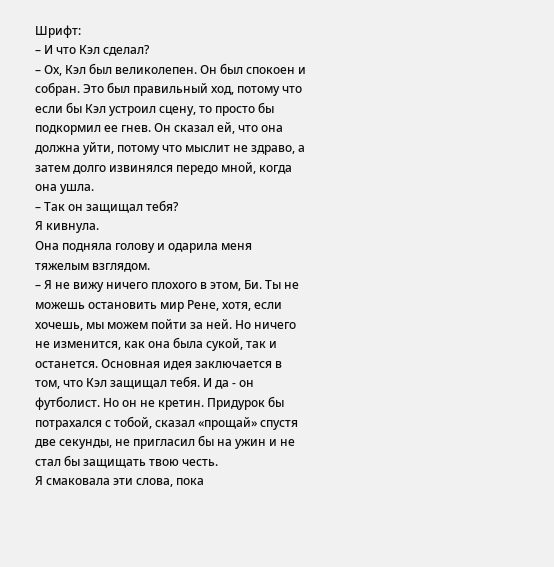Шрифт:
– И что Кэл сделал?
– Ох, Кэл был великолепен. Он был спокоен и собран. Это был правильный ход, потому что если бы Кэл устроил сцену, то просто бы подкормил ее гнев. Он сказал ей, что она должна уйти, потому что мыслит не здраво, а затем долго извинялся передо мной, когда она ушла.
– Так он защищал тебя?
Я кивнула.
Она подняла голову и одарила меня тяжелым взглядом.
– Я не вижу ничего плохого в этом, Би. Ты не можешь остановить мир Рене, хотя, если хочешь, мы можем пойти за ней. Но ничего не изменится, как она была сукой, так и останется. Основная идея заключается в том, что Кэл защищал тебя. И да - он футболист. Но он не кретин. Придурок бы потрахался с тобой, сказал «прощай» спустя две секунды, не пригласил бы на ужин и не стал бы защищать твою честь.
Я смаковала эти слова, пока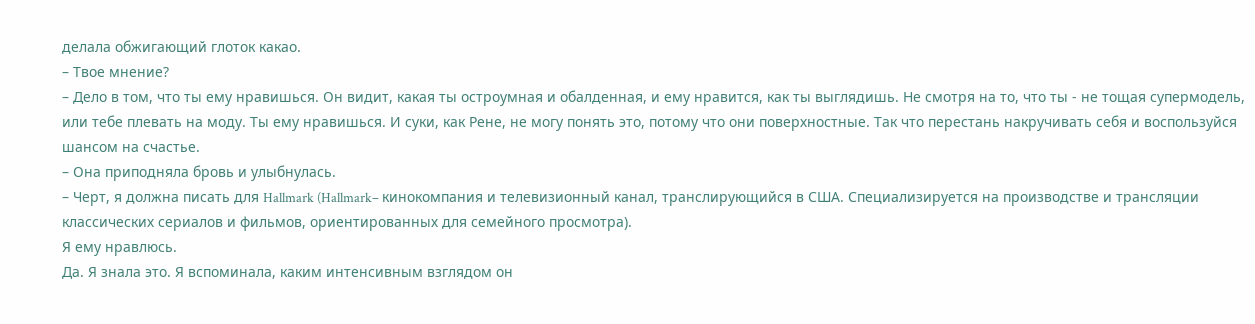делала обжигающий глоток какао.
– Твое мнение?
– Дело в том, что ты ему нравишься. Он видит, какая ты остроумная и обалденная, и ему нравится, как ты выглядишь. Не смотря на то, что ты - не тощая супермодель, или тебе плевать на моду. Ты ему нравишься. И суки, как Рене, не могу понять это, потому что они поверхностные. Так что перестань накручивать себя и воспользуйся шансом на счастье.
– Она приподняла бровь и улыбнулась.
– Черт, я должна писать для Hallmark (Hallmark– кинокомпания и телевизионный канал, транслирующийся в США. Специализируется на производстве и трансляции классических сериалов и фильмов, ориентированных для семейного просмотра).
Я ему нравлюсь.
Да. Я знала это. Я вспоминала, каким интенсивным взглядом он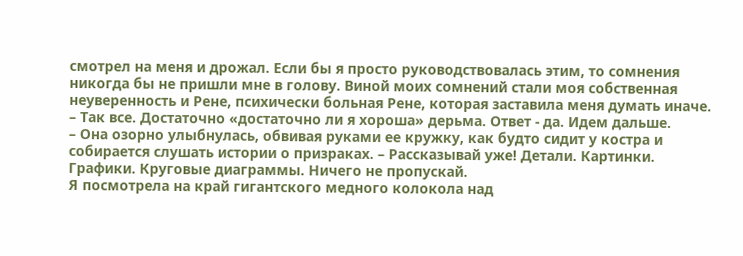смотрел на меня и дрожал. Если бы я просто руководствовалась этим, то сомнения никогда бы не пришли мне в голову. Виной моих сомнений стали моя собственная неуверенность и Рене, психически больная Рене, которая заставила меня думать иначе.
– Так все. Достаточно «достаточно ли я хороша» дерьма. Ответ - да. Идем дальше.
– Она озорно улыбнулась, обвивая руками ее кружку, как будто сидит у костра и собирается слушать истории о призраках. – Рассказывай уже! Детали. Картинки. Графики. Круговые диаграммы. Ничего не пропускай.
Я посмотрела на край гигантского медного колокола над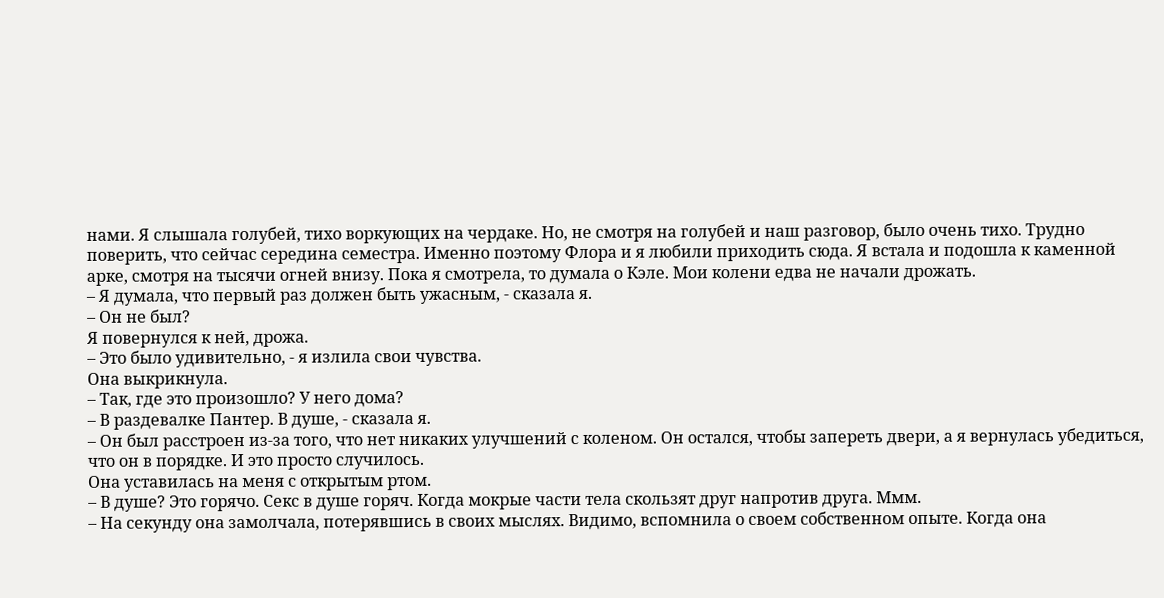нами. Я слышала голубей, тихо воркующих на чердаке. Но, не смотря на голубей и наш разговор, было очень тихо. Трудно поверить, что сейчас середина семестра. Именно поэтому Флора и я любили приходить сюда. Я встала и подошла к каменной арке, смотря на тысячи огней внизу. Пока я смотрела, то думала о Кэле. Мои колени едва не начали дрожать.
– Я думала, что первый раз должен быть ужасным, - сказала я.
– Он не был?
Я повернулся к ней, дрожа.
– Это было удивительно, - я излила свои чувства.
Она выкрикнула.
– Так, где это произошло? У него дома?
– В раздевалке Пантер. В душе, - сказала я.
– Он был расстроен из-за того, что нет никаких улучшений с коленом. Он остался, чтобы запереть двери, а я вернулась убедиться, что он в порядке. И это просто случилось.
Она уставилась на меня с открытым ртом.
– В душе? Это горячо. Секс в душе горяч. Когда мокрые части тела скользят друг напротив друга. Ммм.
– На секунду она замолчала, потерявшись в своих мыслях. Видимо, вспомнила о своем собственном опыте. Когда она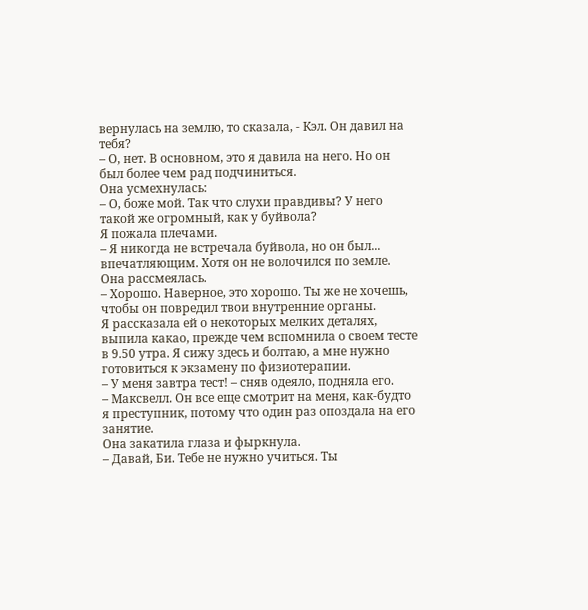вернулась на землю, то сказала, - Кэл. Он давил на тебя?
– О, нет. В основном, это я давила на него. Но он был более чем рад подчиниться.
Она усмехнулась:
– О, боже мой. Так что слухи правдивы? У него такой же огромный, как у буйвола?
Я пожала плечами.
– Я никогда не встречала буйвола, но он был... впечатляющим. Хотя он не волочился по земле.
Она рассмеялась.
– Хорошо. Наверное, это хорошо. Ты же не хочешь, чтобы он повредил твои внутренние органы.
Я рассказала ей о некоторых мелких деталях, выпила какао, прежде чем вспомнила о своем тесте в 9.50 утра. Я сижу здесь и болтаю, а мне нужно готовиться к экзамену по физиотерапии.
– У меня завтра тест! – сняв одеяло, подняла его.
– Максвелл. Он все еще смотрит на меня, как-будто я преступник, потому что один раз опоздала на его занятие.
Она закатила глаза и фыркнула.
– Давай, Би. Тебе не нужно учиться. Ты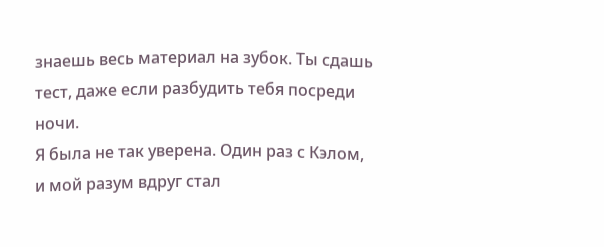знаешь весь материал на зубок. Ты сдашь тест, даже если разбудить тебя посреди ночи.
Я была не так уверена. Один раз с Кэлом, и мой разум вдруг стал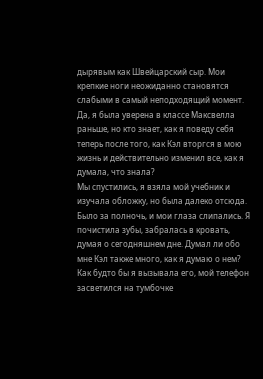дырявым как Швейцарский сыр. Мои крепкие ноги неожиданно становятся слабыми в самый неподходящий момент. Да, я была уверена в классе Максвелла раньше, но кто знает, как я поведу себя теперь после того, как Кэл вторгся в мою жизнь и действительно изменил все, как я думала, что знала?
Мы спустились, я взяла мой учебник и изучала обложку, но была далеко отсюда. Было за полночь, и мои глаза слипались. Я почистила зубы, забралась в кровать, думая о сегодняшнем дне. Думал ли обо мне Кэл также много, как я думаю о нем?
Как будто бы я вызывала его, мой телефон засветился на тумбочке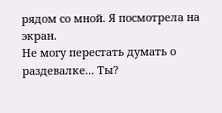рядом со мной. Я посмотрела на экран.
Не могу перестать думать о раздевалке... Ты?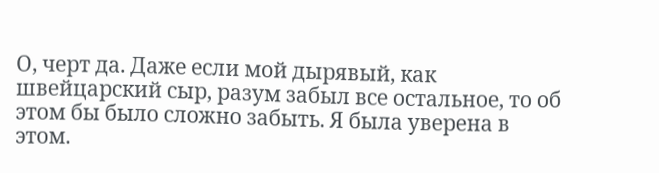О, черт да. Даже если мой дырявый, как швейцарский сыр, разум забыл все остальное, то об этом бы было сложно забыть. Я была уверена в этом.